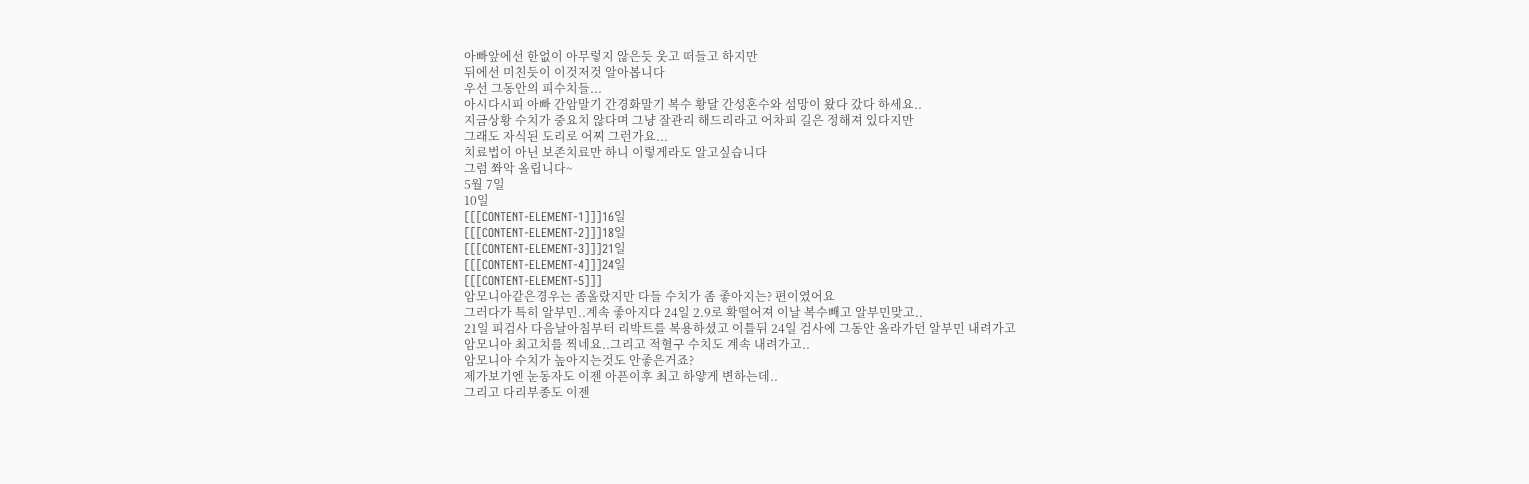아빠앞에선 한없이 아무렇지 않은듯 웃고 떠들고 하지만
뒤에선 미친듯이 이것저것 알아봅니다
우선 그동안의 피수치들...
아시다시피 아빠 간암말기 간경화말기 복수 황달 간성혼수와 섬망이 왔다 갔다 하세요..
지금상황 수치가 중요치 않다며 그냥 잘관리 해드리라고 어차피 길은 정해져 있다지만
그래도 자식된 도리로 어찌 그런가요...
치료법이 아닌 보존치료만 하니 이렇게라도 알고싶습니다
그럼 쫘악 올립니다~
5월 7일
10일
[[[CONTENT-ELEMENT-1]]]16일
[[[CONTENT-ELEMENT-2]]]18일
[[[CONTENT-ELEMENT-3]]]21일
[[[CONTENT-ELEMENT-4]]]24일
[[[CONTENT-ELEMENT-5]]]
암모니아같은경우는 좀올랐지만 다들 수치가 좀 좋아지는? 편이였어요
그러다가 특히 알부민..계속 좋아지다 24일 2.9로 확떨어져 이날 복수빼고 알부민맞고..
21일 피검사 다음날아침부터 리박트를 복용하셨고 이틀뒤 24일 검사에 그동안 올라가던 알부민 내려가고
암모니아 최고치를 찍네요..그리고 적혈구 수치도 계속 내려가고..
암모니아 수치가 높아지는것도 안좋은거죠?
제가보기엔 눈동자도 이젠 아픈이후 최고 하얗게 변하는데..
그리고 다리부종도 이젠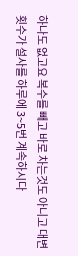하나도 없고요 복수를 빼고 바로 차는것도 아니고 대변횟수가 설사를 하루에 3~5번 계속하시다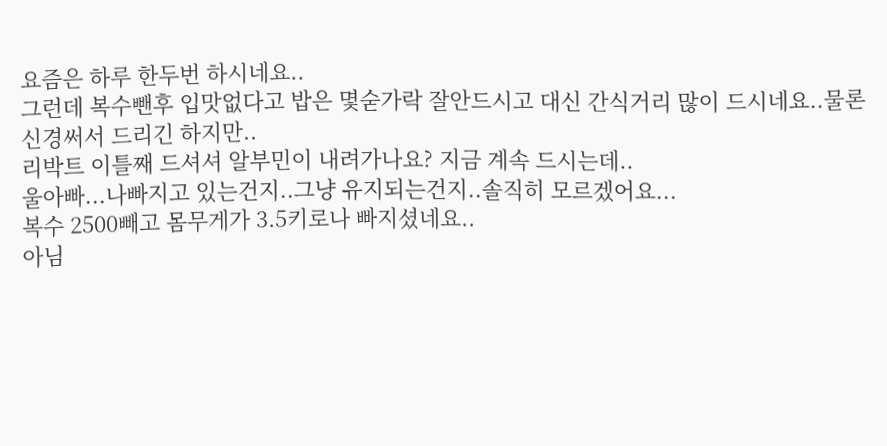요즘은 하루 한두번 하시네요..
그런데 복수뺀후 입맛없다고 밥은 몇숟가락 잘안드시고 대신 간식거리 많이 드시네요..물론 신경써서 드리긴 하지만..
리박트 이틀째 드셔셔 알부민이 내려가나요? 지금 계속 드시는데..
울아빠...나빠지고 있는건지..그냥 유지되는건지..솔직히 모르겠어요...
복수 2500빼고 몸무게가 3.5키로나 빠지셨네요..
아님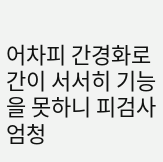어차피 간경화로 간이 서서히 기능을 못하니 피검사 엄청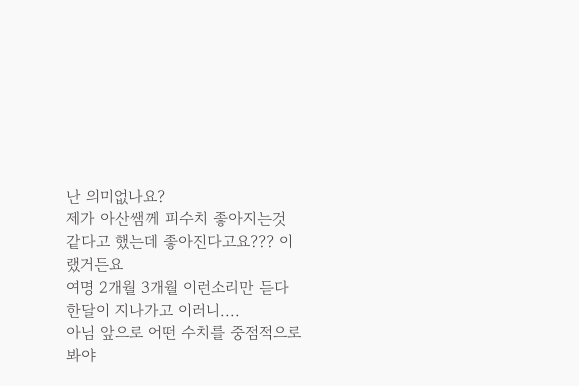난 의미없나요?
제가 아산쌤께 피수치 좋아지는것 같다고 했는데 좋아진다고요??? 이랬거든요
여명 2개월 3개월 이런소리만 듣다 한달이 지나가고 이러니....
아님 앞으로 어떤 수치를 중점적으로 봐야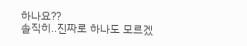하나요??
솔직히..진짜로 하나도 모르겠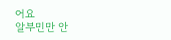어요
알부민만 안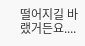떨어지길 바랬거든요....